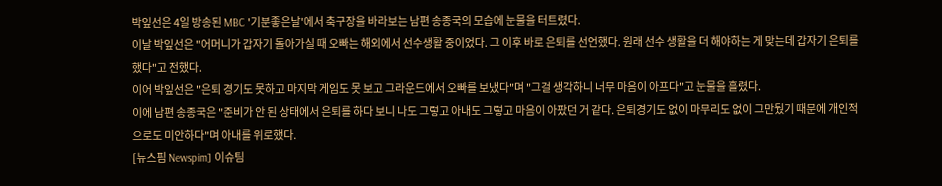박잎선은 4일 방송된 MBC '기분좋은날'에서 축구장을 바라보는 남편 송종국의 모습에 눈물을 터트렸다.
이날 박잎선은 "어머니가 갑자기 돌아가실 때 오빠는 해외에서 선수생활 중이었다. 그 이후 바로 은퇴를 선언했다. 원래 선수 생활을 더 해야하는 게 맞는데 갑자기 은퇴를 했다"고 전했다.
이어 박잎선은 "은퇴 경기도 못하고 마지막 게임도 못 보고 그라운드에서 오빠를 보냈다"며 "그걸 생각하니 너무 마음이 아프다"고 눈물을 흘렸다.
이에 남편 송종국은 "준비가 안 된 상태에서 은퇴를 하다 보니 나도 그렇고 아내도 그렇고 마음이 아팠던 거 같다. 은퇴경기도 없이 마무리도 없이 그만뒀기 때문에 개인적으로도 미안하다"며 아내를 위로했다.
[뉴스핌 Newspim] 이슈팀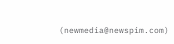(newmedia@newspim.com)